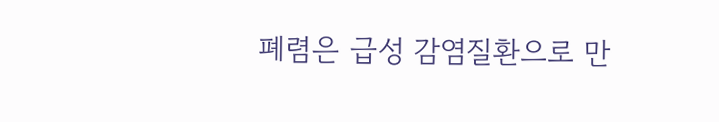폐렴은 급성 감염질환으로 만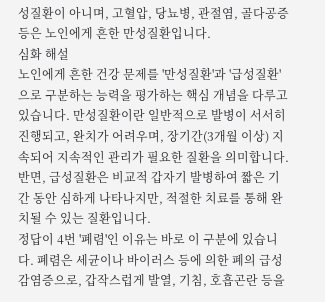성질환이 아니며, 고혈압, 당뇨병, 관절염, 골다공증 등은 노인에게 흔한 만성질환입니다.
심화 해설
노인에게 흔한 건강 문제를 '만성질환'과 '급성질환'으로 구분하는 능력을 평가하는 핵심 개념을 다루고 있습니다. 만성질환이란 일반적으로 발병이 서서히 진행되고, 완치가 어려우며, 장기간(3개월 이상) 지속되어 지속적인 관리가 필요한 질환을 의미합니다. 반면, 급성질환은 비교적 갑자기 발병하여 짧은 기간 동안 심하게 나타나지만, 적절한 치료를 통해 완치될 수 있는 질환입니다.
정답이 4번 '폐렴'인 이유는 바로 이 구분에 있습니다. 폐렴은 세균이나 바이러스 등에 의한 폐의 급성 감염증으로, 갑작스럽게 발열, 기침, 호흡곤란 등을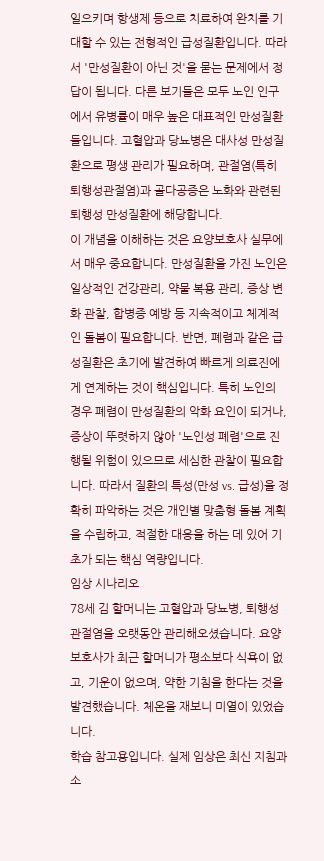일으키며 항생제 등으로 치료하여 완치를 기대할 수 있는 전형적인 급성질환입니다. 따라서 '만성질환이 아닌 것'을 묻는 문제에서 정답이 됩니다. 다른 보기들은 모두 노인 인구에서 유병률이 매우 높은 대표적인 만성질환들입니다. 고혈압과 당뇨병은 대사성 만성질환으로 평생 관리가 필요하며, 관절염(특히 퇴행성관절염)과 골다공증은 노화와 관련된 퇴행성 만성질환에 해당합니다.
이 개념을 이해하는 것은 요양보호사 실무에서 매우 중요합니다. 만성질환을 가진 노인은 일상적인 건강관리, 약물 복용 관리, 증상 변화 관찰, 합병증 예방 등 지속적이고 체계적인 돌봄이 필요합니다. 반면, 폐렴과 같은 급성질환은 초기에 발견하여 빠르게 의료진에게 연계하는 것이 핵심입니다. 특히 노인의 경우 폐렴이 만성질환의 악화 요인이 되거나, 증상이 뚜렷하지 않아 '노인성 폐렴'으로 진행될 위험이 있으므로 세심한 관찰이 필요합니다. 따라서 질환의 특성(만성 vs. 급성)을 정확히 파악하는 것은 개인별 맞춤형 돌봄 계획을 수립하고, 적절한 대응을 하는 데 있어 기초가 되는 핵심 역량입니다.
임상 시나리오
78세 김 할머니는 고혈압과 당뇨병, 퇴행성관절염을 오랫동안 관리해오셨습니다. 요양보호사가 최근 할머니가 평소보다 식욕이 없고, 기운이 없으며, 약한 기침을 한다는 것을 발견했습니다. 체온을 재보니 미열이 있었습니다.
학습 참고용입니다. 실제 임상은 최신 지침과 소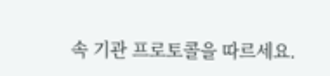속 기관 프로토콜을 따르세요.